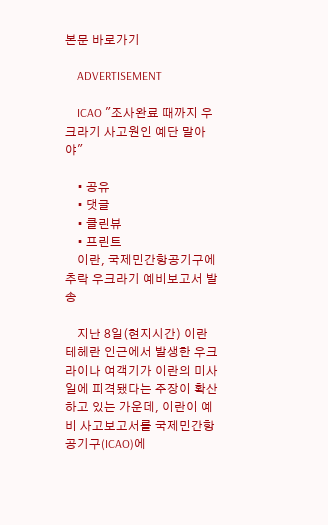본문 바로가기

    ADVERTISEMENT

    ICAO "조사완료 때까지 우크라기 사고원인 예단 말아야"

    • 공유
    • 댓글
    • 클린뷰
    • 프린트
    이란, 국제민간항공기구에 추락 우크라기 예비보고서 발송

    지난 8일(현지시간) 이란 테헤란 인근에서 발생한 우크라이나 여객기가 이란의 미사일에 피격됐다는 주장이 확산하고 있는 가운데, 이란이 예비 사고보고서를 국제민간항공기구(ICAO)에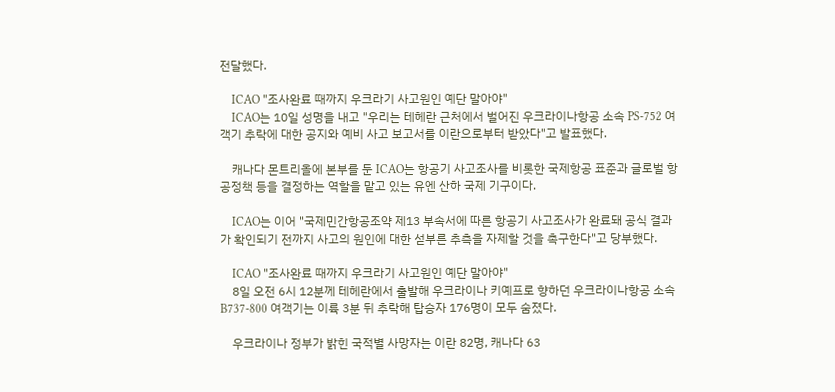전달했다.

    ICAO "조사완료 때까지 우크라기 사고원인 예단 말아야"
    ICAO는 10일 성명을 내고 "우리는 테헤란 근처에서 벌어진 우크라이나항공 소속 PS-752 여객기 추락에 대한 공지와 예비 사고 보고서를 이란으로부터 받았다"고 발표했다.

    캐나다 몬트리올에 본부를 둔 ICAO는 항공기 사고조사를 비롯한 국제항공 표준과 글로벌 항공정책 등을 결정하는 역할을 맡고 있는 유엔 산하 국제 기구이다.

    ICAO는 이어 "국제민간항공조약 제13 부속서에 따른 항공기 사고조사가 완료돼 공식 결과가 확인되기 전까지 사고의 원인에 대한 섣부른 추측을 자제할 것을 촉구한다"고 당부했다.

    ICAO "조사완료 때까지 우크라기 사고원인 예단 말아야"
    8일 오전 6시 12분께 테헤란에서 출발해 우크라이나 키예프로 향하던 우크라이나항공 소속 B737-800 여객기는 이륙 3분 뒤 추락해 탑승자 176명이 모두 숨졌다.

    우크라이나 정부가 밝힌 국적별 사망자는 이란 82명, 캐나다 63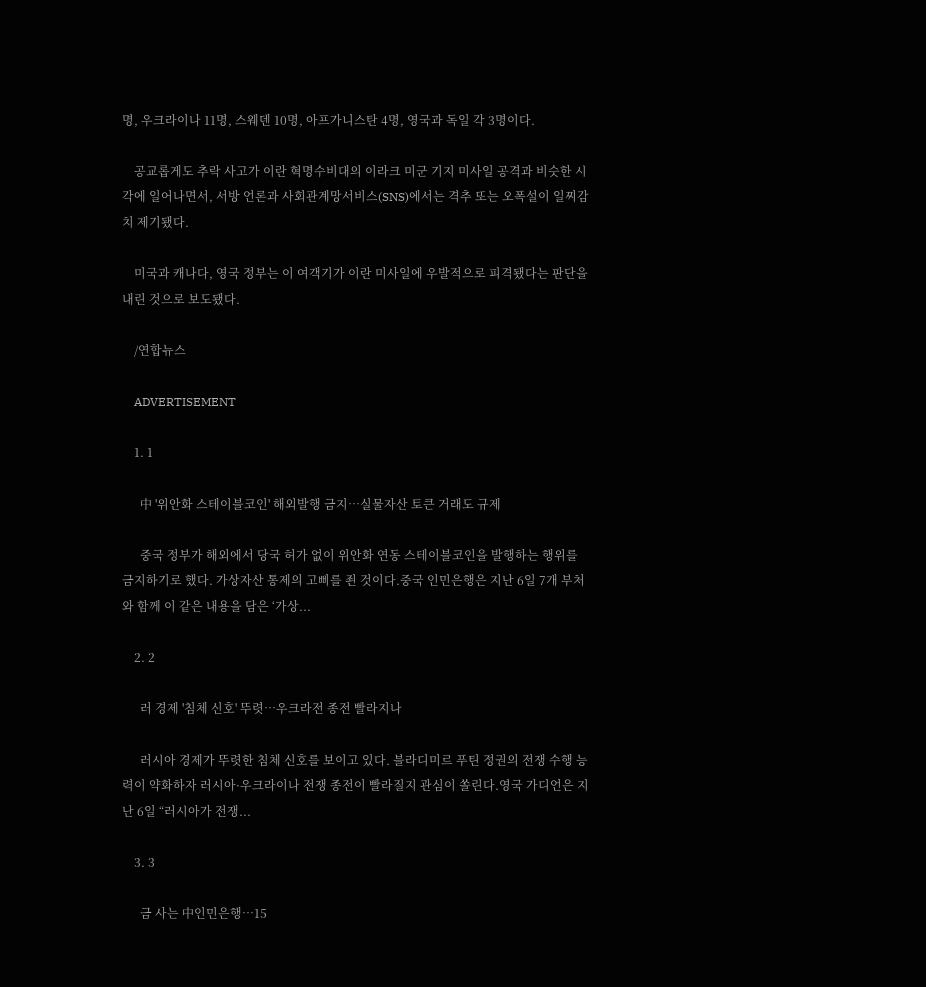명, 우크라이나 11명, 스웨덴 10명, 아프가니스탄 4명, 영국과 독일 각 3명이다.

    공교롭게도 추락 사고가 이란 혁명수비대의 이라크 미군 기지 미사일 공격과 비슷한 시각에 일어나면서, 서방 언론과 사회관계망서비스(SNS)에서는 격추 또는 오폭설이 일찌감치 제기됐다.

    미국과 캐나다, 영국 정부는 이 여객기가 이란 미사일에 우발적으로 피격됐다는 판단을 내린 것으로 보도됐다.

    /연합뉴스

    ADVERTISEMENT

    1. 1

      中 '위안화 스테이블코인' 해외발행 금지…실물자산 토큰 거래도 규제

      중국 정부가 해외에서 당국 허가 없이 위안화 연동 스테이블코인을 발행하는 행위를 금지하기로 했다. 가상자산 통제의 고삐를 죈 것이다.중국 인민은행은 지난 6일 7개 부처와 함께 이 같은 내용을 담은 ‘가상...

    2. 2

      러 경제 '침체 신호' 뚜렷…우크라전 종전 빨라지나

      러시아 경제가 뚜렷한 침체 신호를 보이고 있다. 블라디미르 푸틴 정권의 전쟁 수행 능력이 약화하자 러시아·우크라이나 전쟁 종전이 빨라질지 관심이 쏠린다.영국 가디언은 지난 6일 “러시아가 전쟁...

    3. 3

      금 사는 中인민은행…15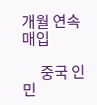개월 연속 매입

      중국 인민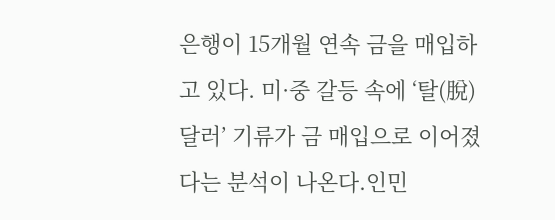은행이 15개월 연속 금을 매입하고 있다. 미·중 갈등 속에 ‘탈(脫)달러’ 기류가 금 매입으로 이어졌다는 분석이 나온다.인민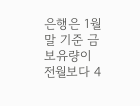은행은 1월 말 기준 금 보유량이 전월보다 4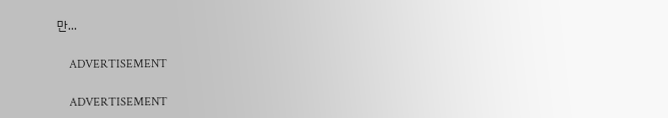만...

    ADVERTISEMENT

    ADVERTISEMENT